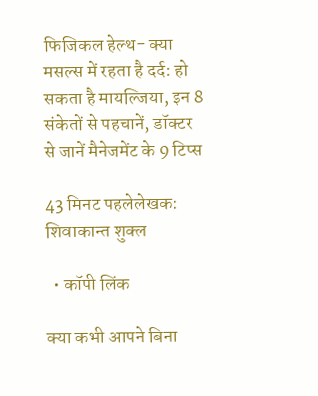फिजिकल हेल्थ- क्या मसल्स में रहता है दर्द: हो सकता है मायल्जिया, इन 8 संकेतों से पहचानें, डॉक्टर से जानें मैनेजमेंट के 9 टिप्स

43 मिनट पहलेलेखक: शिवाकान्त शुक्ल

  • कॉपी लिंक

क्या कभी आपने बिना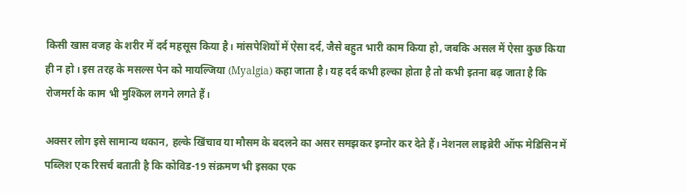किसी खास वजह के शरीर में दर्द महसूस किया है। मांसपेशियों में ऐसा दर्द, जैसे बहुत भारी काम किया हो, जबकि असल में ऐसा कुछ किया ही न हो। इस तरह के मसल्स पेन को मायल्जिया (Myalgia) कहा जाता है। यह दर्द कभी हल्का होता है तो कभी इतना बढ़ जाता है कि रोजमर्रा के काम भी मुश्किल लगने लगते हैं।

अक्सर लोग इसे सामान्य थकान, हल्के खिंचाव या मौसम के बदलने का असर समझकर इग्नोर कर देते हैं। नेशनल लाइब्रेरी ऑफ मेडिसिन में पब्लिश एक रिसर्च बताती है कि कोविड-19 संक्रमण भी इसका एक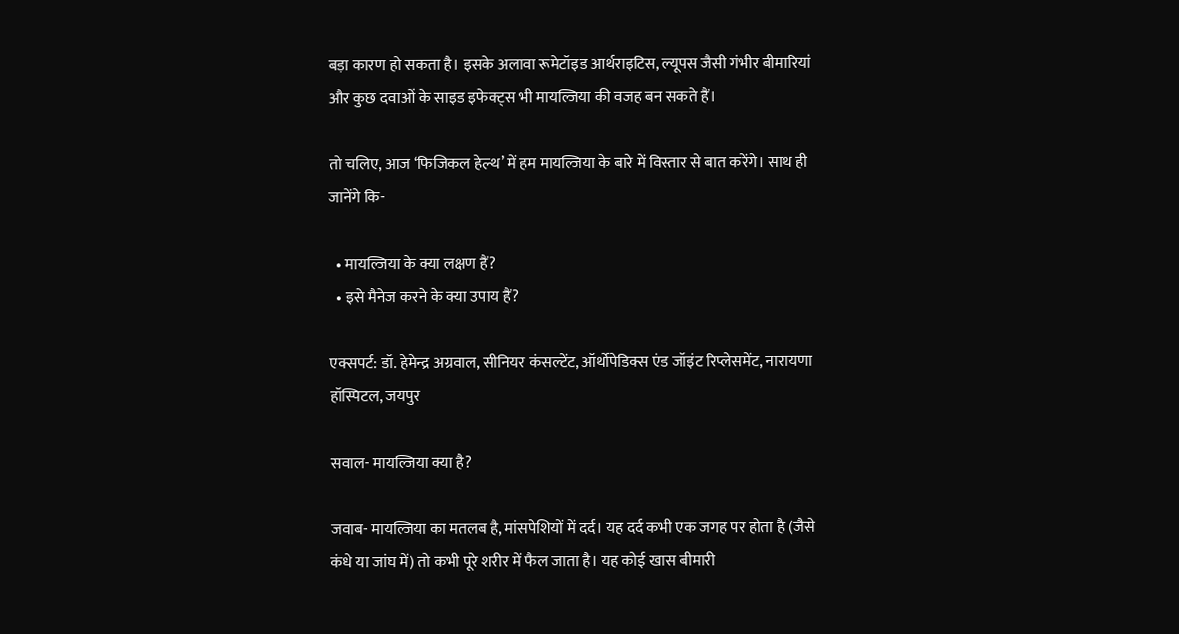बड़ा कारण हो सकता है। इसके अलावा रूमेटॉइड आर्थराइटिस, ल्यूपस जैसी गंभीर बीमारियां और कुछ दवाओं के साइड इफेक्ट्स भी मायल्जिया की वजह बन सकते हैं।

तो चलिए, आज ‘फिजिकल हेल्थ’ में हम मायल्जिया के बारे में विस्तार से बात करेंगे। साथ ही जानेंगे कि-

  • मायल्जिया के क्या लक्षण हैं?
  • इसे मैनेज करने के क्या उपाय हैं?

एक्सपर्ट: डॉ. हेमेन्द्र अग्रवाल, सीनियर कंसल्टेंट, ऑर्थोपेडिक्स एंड जॉइंट रिप्लेसमेंट, नारायणा हॉस्पिटल, जयपुर

सवाल- मायल्जिया क्या है?

जवाब- मायल्जिया का मतलब है, मांसपेशियों में दर्द। यह दर्द कभी एक जगह पर होता है (जैसे कंधे या जांघ में) तो कभी पूरे शरीर में फैल जाता है। यह कोई खास बीमारी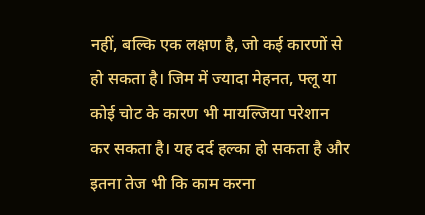नहीं, बल्कि एक लक्षण है, जो कई कारणों से हो सकता है। जिम में ज्यादा मेहनत, फ्लू या कोई चोट के कारण भी मायल्जिया परेशान कर सकता है। यह दर्द हल्का हो सकता है और इतना तेज भी कि काम करना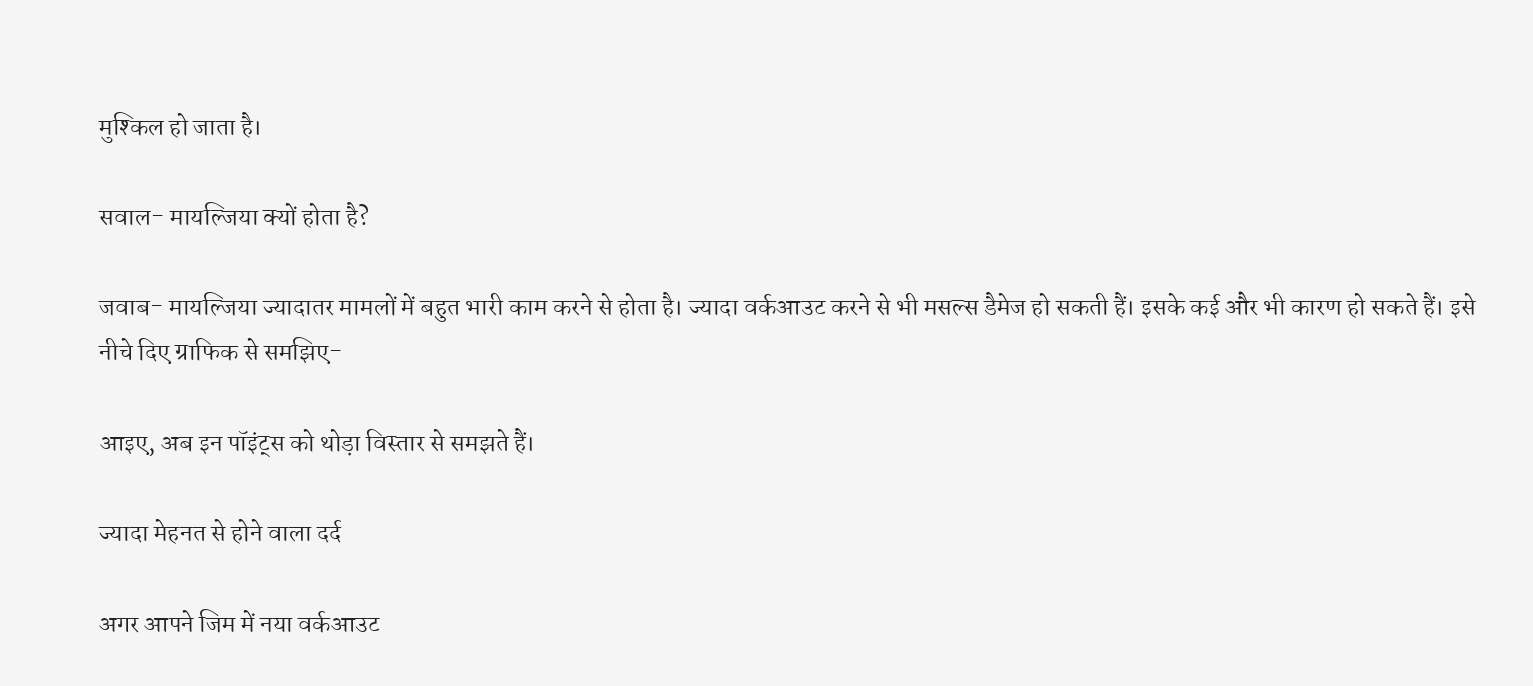मुश्किल हो जाता है।

सवाल- मायल्जिया क्यों होता है?

जवाब- मायल्जिया ज्यादातर मामलों में बहुत भारी काम करने से होता है। ज्यादा वर्कआउट करने से भी मसल्स डैमेज हो सकती हैं। इसके कई और भी कारण हो सकते हैं। इसे नीचे दिए ग्राफिक से समझिए-

आइए, अब इन पॉइंट्स को थोड़ा विस्तार से समझते हैं।

ज्यादा मेहनत से होने वाला दर्द

अगर आपने जिम में नया वर्कआउट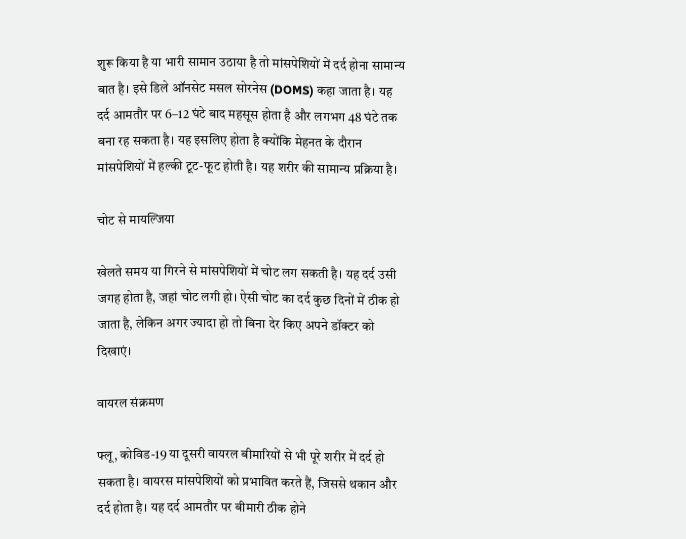शुरू किया है या भारी सामान उठाया है तो मांसपेशियों में दर्द होना सामान्य बात है। इसे डिले ऑनसेट मसल सोरनेस (DOMS) कहा जाता है। यह दर्द आमतौर पर 6–12 घंटे बाद महसूस होता है और लगभग 48 घंटे तक बना रह सकता है। यह इसलिए होता है क्योंकि मेहनत के दौरान मांसपेशियों में हल्की टूट-फूट होती है। यह शरीर की सामान्य प्रक्रिया है।

चोट से मायल्जिया

खेलते समय या गिरने से मांसपेशियों में चोट लग सकती है। यह दर्द उसी जगह होता है, जहां चोट लगी हो। ऐसी चोट का दर्द कुछ दिनों में ठीक हो जाता है, लेकिन अगर ज्यादा हो तो बिना देर किए अपने डॉक्टर को दिखाएं।

वायरल संक्रमण

फ्लू, कोविड-19 या दूसरी वायरल बीमारियों से भी पूरे शरीर में दर्द हो सकता है। वायरस मांसपेशियों को प्रभावित करते हैं, जिससे थकान और दर्द होता है। यह दर्द आमतौर पर बीमारी ठीक होने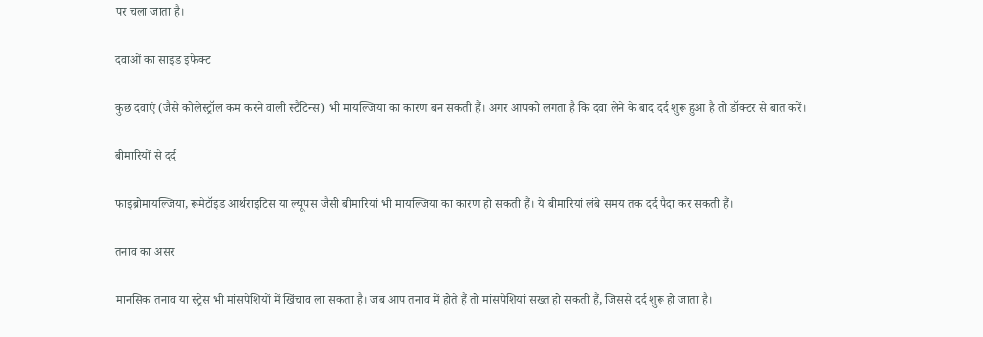पर चला जाता है।

दवाओं का साइड इफेक्ट

कुछ दवाएं (जैसे कोलेस्ट्रॉल कम करने वाली स्टैटिन्स) भी मायल्जिया का कारण बन सकती हैं। अगर आपको लगता है कि दवा लेने के बाद दर्द शुरू हुआ है तो डॉक्टर से बात करें।

बीमारियों से दर्द

फाइब्रोमायल्जिया, रूमेटॉइड आर्थराइटिस या ल्यूपस जैसी बीमारियां भी मायल्जिया का कारण हो सकती हैं। ये बीमारियां लंबे समय तक दर्द पैदा कर सकती हैं।

तनाव का असर

मानसिक तनाव या स्ट्रेस भी मांसपेशियों में खिंचाव ला सकता है। जब आप तनाव में होते हैं तो मांसपेशियां सख्त हो सकती हैं, जिससे दर्द शुरू हो जाता है।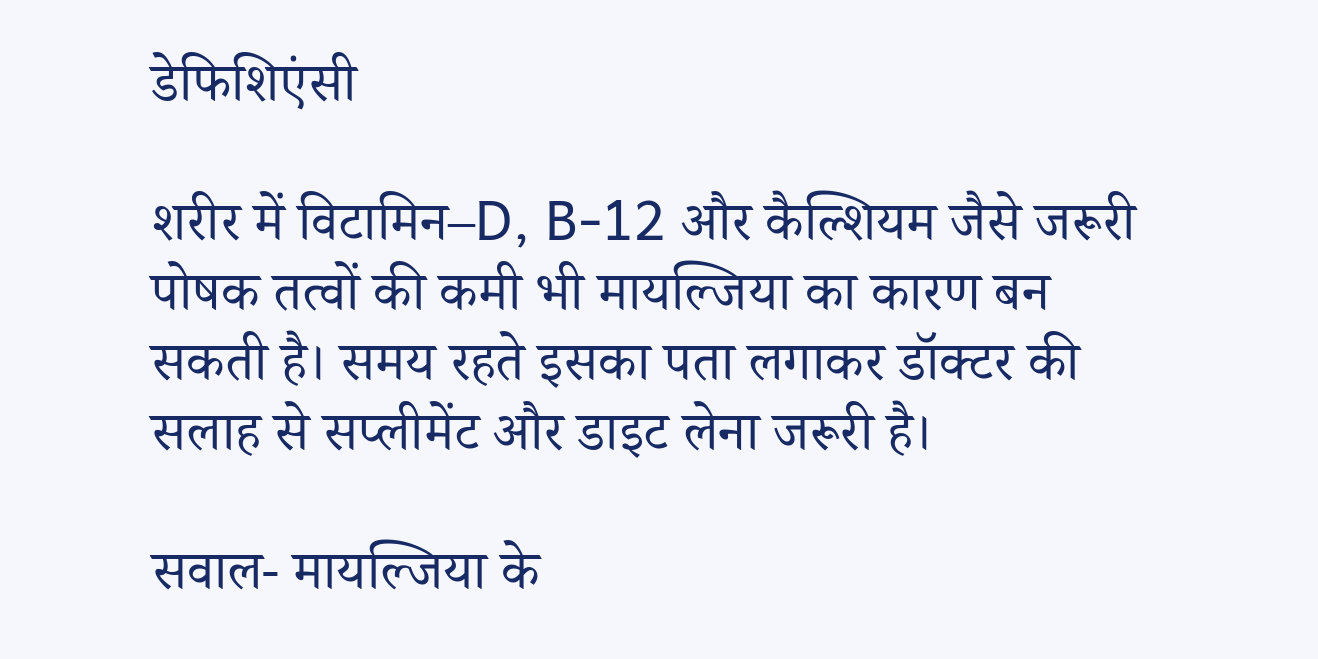डेफिशिएंसी

शरीर में विटामिन–D, B-12 और कैल्शियम जैसे जरूरी पोषक तत्वों की कमी भी मायल्जिया का कारण बन सकती है। समय रहते इसका पता लगाकर डॉक्टर की सलाह से सप्लीमेंट और डाइट लेना जरूरी है।

सवाल- मायल्जिया के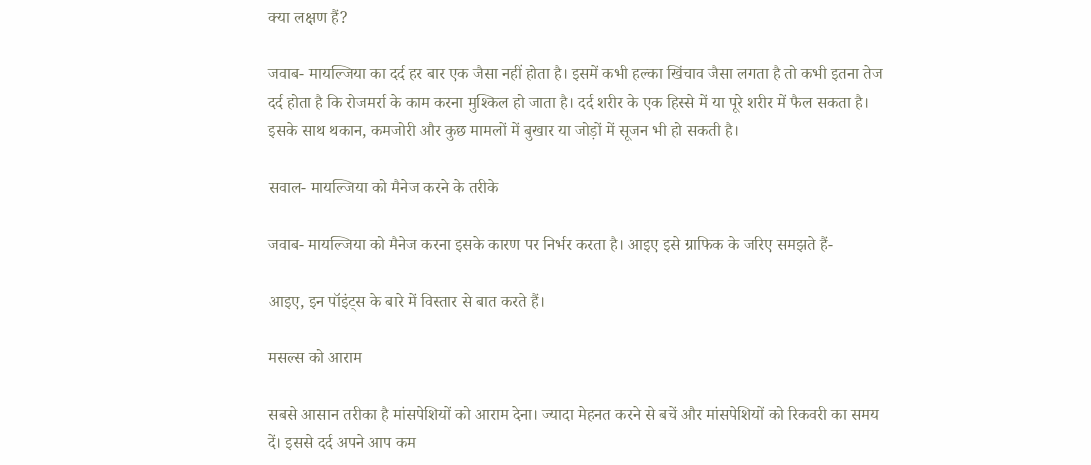क्या लक्षण हैं?

जवाब- मायल्जिया का दर्द हर बार एक जैसा नहीं होता है। इसमें कभी हल्का खिंचाव जैसा लगता है तो कभी इतना तेज दर्द होता है कि रोजमर्रा के काम करना मुश्किल हो जाता है। दर्द शरीर के एक हिस्से में या पूरे शरीर में फैल सकता है। इसके साथ थकान, कमजोरी और कुछ मामलों में बुखार या जोड़ों में सूजन भी हो सकती है।

सवाल- मायल्जिया को मैनेज करने के तरीके

जवाब- मायल्जिया को मैनेज करना इसके कारण पर निर्भर करता है। आइए इसे ग्राफिक के जरिए समझते हैं-

आइए, इन पॉइंट्स के बारे में विस्तार से बात करते हैं।

मसल्स को आराम

सबसे आसान तरीका है मांसपेशियों को आराम देना। ज्यादा मेहनत करने से बचें और मांसपेशियों को रिकवरी का समय दें। इससे दर्द अपने आप कम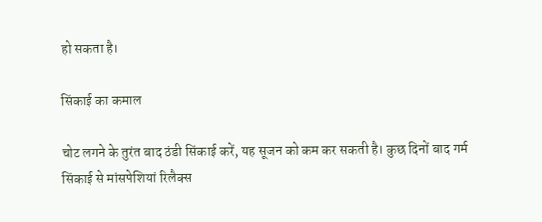हो सकता है।

सिंकाई का कमाल

चोट लगने के तुरंत बाद ठंडी सिंकाई करें, यह सूजन को कम कर सकती है। कुछ दिनों बाद गर्म सिंकाई से मांसपेशियां रिलैक्स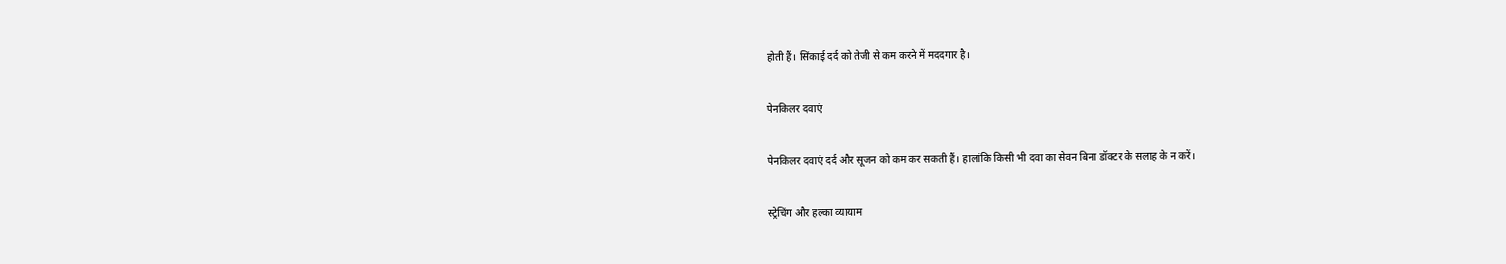होती हैं। सिंकाई दर्द को तेजी से कम करने में मददगार है।

पेनकिलर दवाएं

पेनकिलर दवाएं दर्द और सूजन को कम कर सकती हैं। हालांकि किसी भी दवा का सेवन बिना डॉक्टर के सलाह के न करें।

स्ट्रेचिंग और हल्का व्यायाम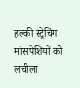हल्की स्ट्रेचिंग मांसपेशियों को लचीला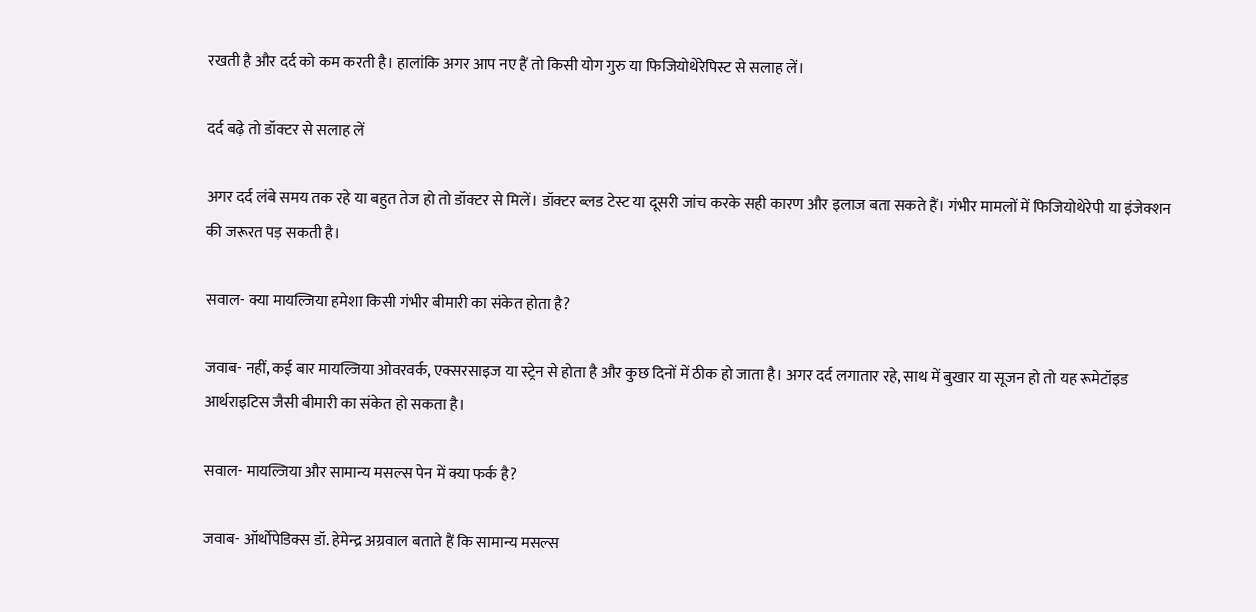रखती है और दर्द को कम करती है। हालांकि अगर आप नए हैं तो किसी योग गुरु या फिजियोथेरेपिस्ट से सलाह लें।

दर्द बढ़े तो डॉक्टर से सलाह लें

अगर दर्द लंबे समय तक रहे या बहुत तेज हो तो डॉक्टर से मिलें। डॉक्टर ब्लड टेस्ट या दूसरी जांच करके सही कारण और इलाज बता सकते हैं। गंभीर मामलों में फिजियोथेरेपी या इंजेक्शन की जरूरत पड़ सकती है।

सवाल- क्या मायल्जिया हमेशा किसी गंभीर बीमारी का संकेत होता है?

जवाब- नहीं, कई बार मायल्जिया ओवरवर्क, एक्सरसाइज या स्ट्रेन से होता है और कुछ दिनों में ठीक हो जाता है। अगर दर्द लगातार रहे, साथ में बुखार या सूजन हो तो यह रूमेटॉइड आर्थराइटिस जैसी बीमारी का संकेत हो सकता है।

सवाल- मायल्जिया और सामान्य मसल्स पेन में क्या फर्क है?

जवाब- ऑर्थोपेडिक्स डॉ. हेमेन्द्र अग्रवाल बताते हैं कि सामान्य मसल्स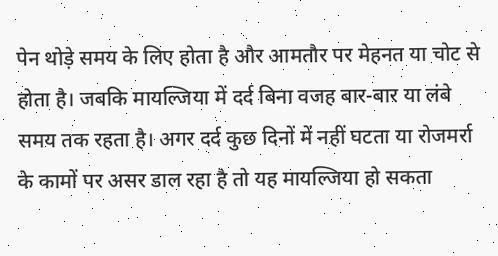पेन थोड़े समय के लिए होता है और आमतौर पर मेहनत या चोट से होता है। जबकि मायल्जिया में दर्द बिना वजह बार-बार या लंबे समय तक रहता है। अगर दर्द कुछ दिनों में नहीं घटता या रोजमर्रा के कामों पर असर डाल रहा है तो यह मायल्जिया हो सकता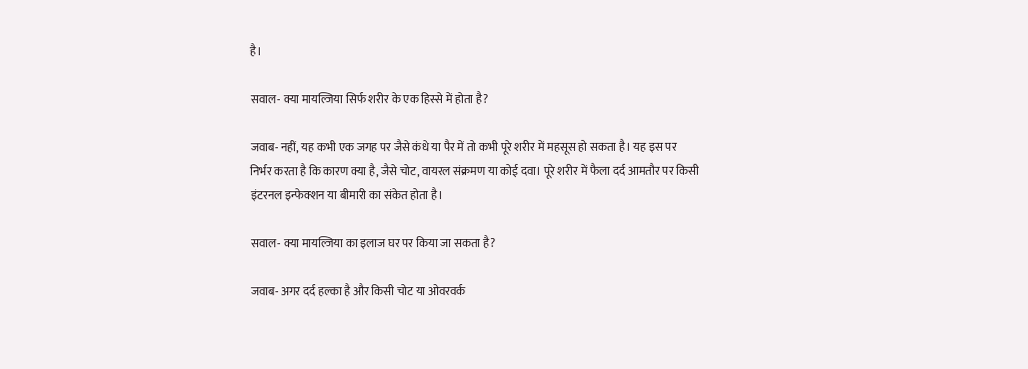है।

सवाल- क्या मायल्जिया सिर्फ शरीर के एक हिस्से में होता है?

जवाब- नहीं, यह कभी एक जगह पर जैसे कंधे या पैर में तो कभी पूरे शरीर में महसूस हो सकता है। यह इस पर निर्भर करता है कि कारण क्या है, जैसे चोट, वायरल संक्रमण या कोई दवा। पूरे शरीर में फैला दर्द आमतौर पर किसी इंटरनल इन्फेक्शन या बीमारी का संकेत होता है।

सवाल- क्या मायल्जिया का इलाज घर पर किया जा सकता है?

जवाब- अगर दर्द हल्का है और किसी चोट या ओवरवर्क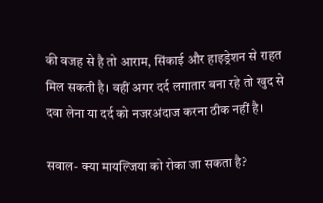की वजह से है तो आराम, सिंकाई और हाइड्रेशन से राहत मिल सकती है। वहीं अगर दर्द लगातार बना रहे तो खुद से दवा लेना या दर्द को नजरअंदाज करना ठीक नहीं है।

सवाल- क्या मायल्जिया को रोका जा सकता है?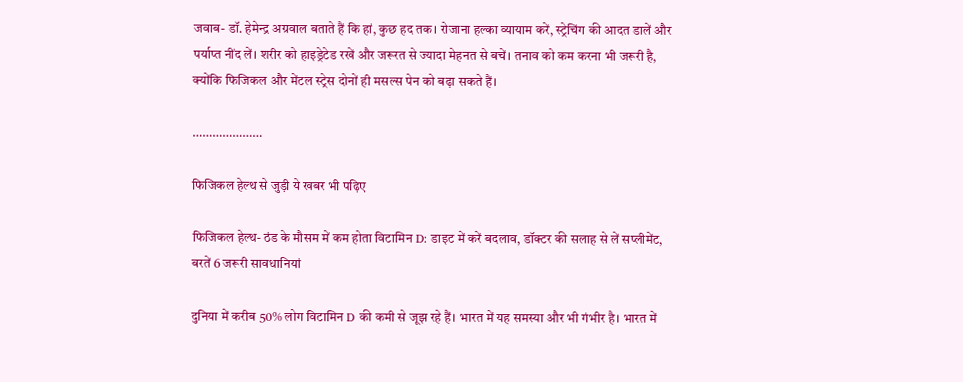जवाब- डॉ. हेमेन्द्र अग्रवाल बताते हैं कि हां, कुछ हद तक। रोजाना हल्का व्यायाम करें, स्ट्रेचिंग की आदत डालें और पर्याप्त नींद लें। शरीर को हाइड्रेटेड रखें और जरूरत से ज्यादा मेहनत से बचें। तनाव को कम करना भी जरूरी है, क्योंकि फिजिकल और मेंटल स्ट्रेस दोनों ही मसल्स पेन को बढ़ा सकते हैं।

…………………

फिजिकल हेल्थ से जुड़ी ये खबर भी पढ़िए

फिजिकल हेल्थ- ठंड के मौसम में कम होता विटामिन D: डाइट में करें बदलाव, डॉक्टर की सलाह से लें सप्लीमेंट, बरतें 6 जरूरी सावधानियां

दुनिया में करीब 50% लोग विटामिन D की कमी से जूझ रहे हैं। भारत में यह समस्या और भी गंभीर है। भारत में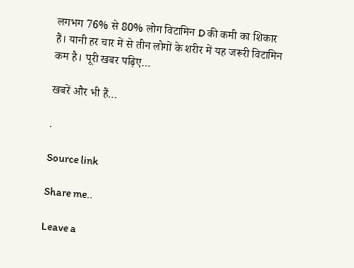लगभग 76% से 80% लोग विटामिन D की कमी का शिकार हैं। यानी हर चार में से तीन लोगों के शरीर में यह जरूरी विटामिन कम है। पूरी खबर पढ़िए…

खबरें और भी हैं…

.

Source link

Share me..

Leave a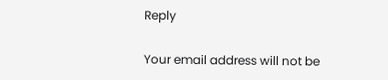Reply

Your email address will not be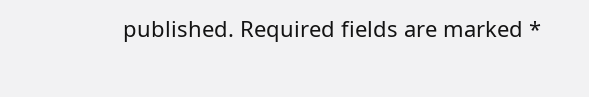published. Required fields are marked *